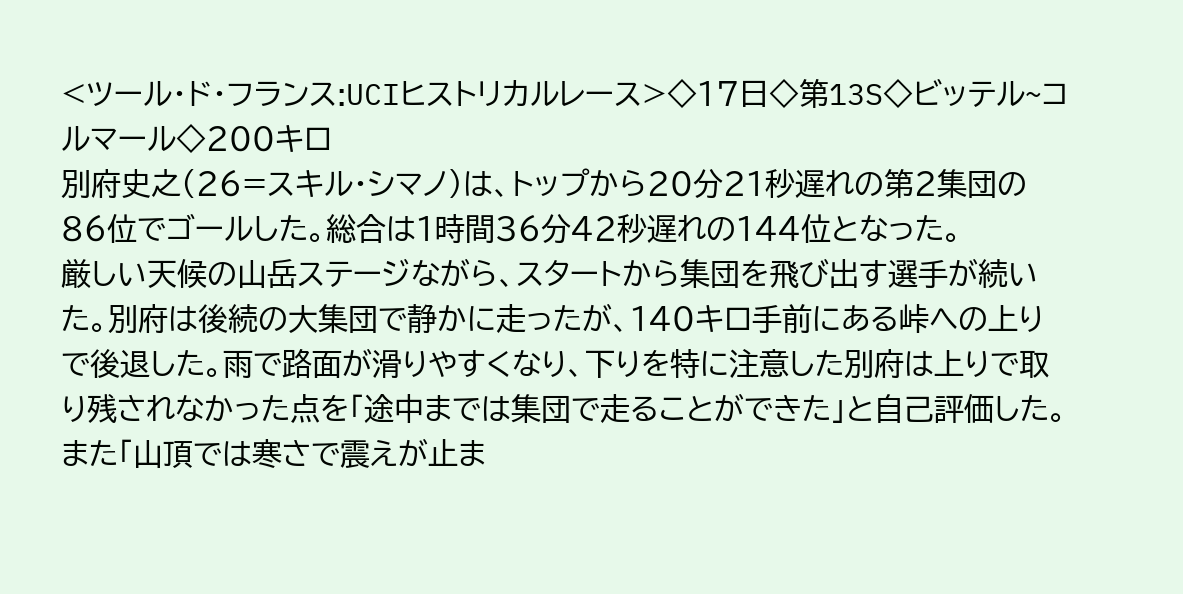<ツール・ド・フランス:UCIヒストリカルレース>◇17日◇第13S◇ビッテル~コルマール◇200キロ
別府史之(26=スキル・シマノ)は、トップから20分21秒遅れの第2集団の86位でゴールした。総合は1時間36分42秒遅れの144位となった。
厳しい天候の山岳ステージながら、スタートから集団を飛び出す選手が続いた。別府は後続の大集団で静かに走ったが、140キロ手前にある峠への上りで後退した。雨で路面が滑りやすくなり、下りを特に注意した別府は上りで取り残されなかった点を「途中までは集団で走ることができた」と自己評価した。
また「山頂では寒さで震えが止ま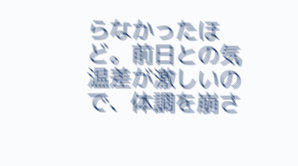らなかったほど。前日との気温差が激しいので、体調を崩さ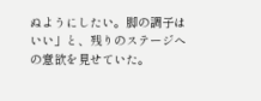ぬようにしたい。脚の調子はいい」と、残りのステージへの意欲を見せていた。